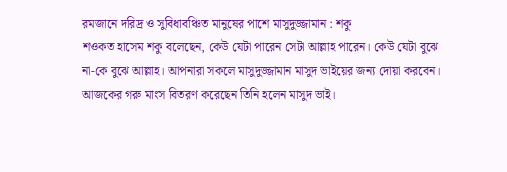রমজানে দরিদ্র ও সুবিধাবঞ্চিত মানুষের পাশে মাসুদুজ্জামান : শকু
শওকত হাসেম শকু বলেছেন, কেউ যেটা পারেন সেটা আল্লাহ পারেন। কেউ যেটা বুঝে না-কে বুঝে আল্লাহ। আপনারা সকলে মাসুদুজ্জামান মাসুদ ভাইয়ের জন্য দোয়া করবেন। আজকের গরু মাংস বিতরণ করেছেন তিনি হলেন মাসুদ ভাই।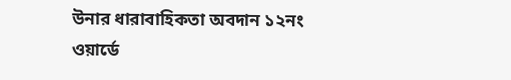উনার ধারাবাহিকতা অবদান ১২নং ওয়ার্ডে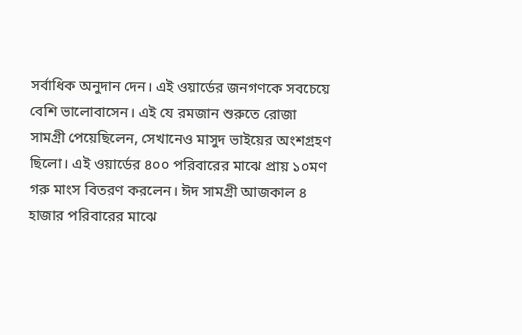সর্বাধিক অনুদান দেন। এই ওয়ার্ডের জনগণকে সবচেয়ে বেশি ভালোবাসেন। এই যে রমজান শুরুতে রোজা সামগ্রী পেয়েছিলেন, সেখানেও মাসুদ ভাইয়ের অংশগ্রহণ ছিলো। এই ওয়ার্ডের ৪০০ পরিবারের মাঝে প্রায় ১০মণ গরু মাংস বিতরণ করলেন। ঈদ সামগ্রী আজকাল ৪ হাজার পরিবারের মাঝে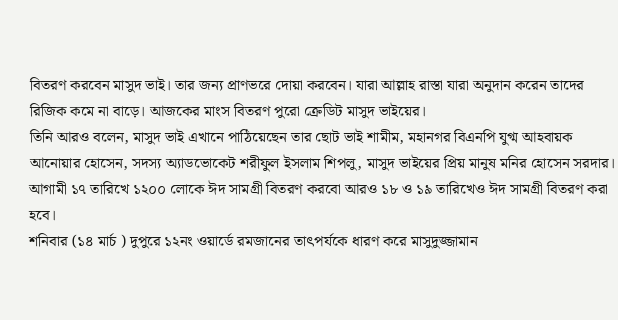বিতরণ করবেন মাসুদ ভাই। তার জন্য প্রাণভরে দোয়া করবেন। যারা আল্লাহ রাস্তা যারা অনুদান করেন তাদের রিজিক কমে না বাড়ে। আজকের মাংস বিতরণ পুরো ক্রেডিট মাসুদ ভাইয়ের।
তিনি আরও বলেন, মাসুদ ভাই এখানে পাঠিয়েছেন তার ছোট ভাই শামীম, মহানগর বিএনপি যুগ্ম আহবায়ক আনোয়ার হোসেন, সদস্য অ্যাডভোকেট শরীফুল ইসলাম শিপলু, মাসুদ ভাইয়ের প্রিয় মানুষ মনির হোসেন সরদার। আগামী ১৭ তারিখে ১২০০ লোকে ঈদ সামগ্রী বিতরণ করবো আরও ১৮ ও ১৯ তারিখেও ঈদ সামগ্রী বিতরণ করা হবে।
শনিবার (১৪ মার্চ ) দুপুরে ১২নং ওয়ার্ডে রমজানের তাৎপর্যকে ধারণ করে মাসুদুজ্জামান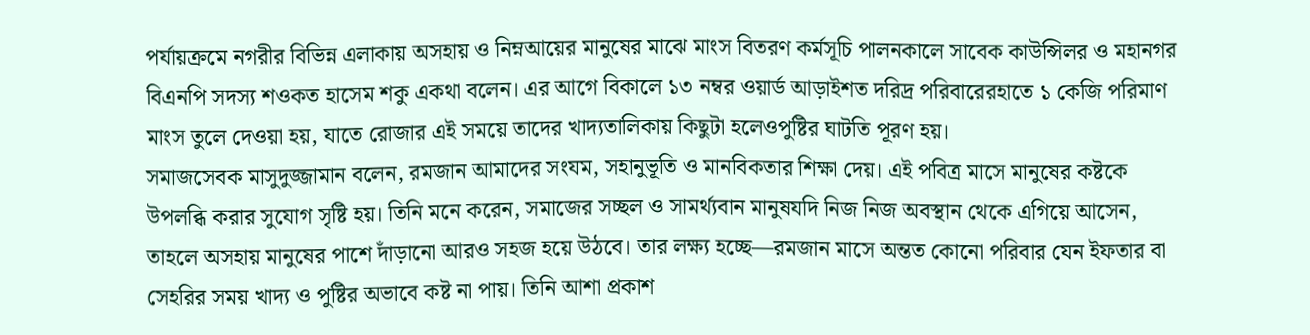পর্যায়ক্রমে নগরীর বিভিন্ন এলাকায় অসহায় ও নিম্নআয়ের মানুষের মাঝে মাংস বিতরণ কর্মসূচি পালনকালে সাবেক কাউন্সিলর ও মহানগর বিএনপি সদস্য শওকত হাসেম শকু একথা বলেন। এর আগে বিকালে ১৩ নম্বর ওয়ার্ড আড়াইশত দরিদ্র পরিবারেরহাতে ১ কেজি পরিমাণ মাংস তুলে দেওয়া হয়, যাতে রোজার এই সময়ে তাদের খাদ্যতালিকায় কিছুটা হলেওপুষ্টির ঘাটতি পূরণ হয়।
সমাজসেবক মাসুদুজ্জামান বলেন, রমজান আমাদের সংযম, সহানুভূতি ও মানবিকতার শিক্ষা দেয়। এই পবিত্র মাসে মানুষের কষ্টকে উপলব্ধি করার সুযোগ সৃষ্টি হয়। তিনি মনে করেন, সমাজের সচ্ছল ও সামর্থ্যবান মানুষযদি নিজ নিজ অবস্থান থেকে এগিয়ে আসেন, তাহলে অসহায় মানুষের পাশে দাঁড়ানো আরও সহজ হয়ে উঠবে। তার লক্ষ্য হচ্ছে—রমজান মাসে অন্তত কোনো পরিবার যেন ইফতার বা সেহরির সময় খাদ্য ও পুষ্টির অভাবে কষ্ট না পায়। তিনি আশা প্রকাশ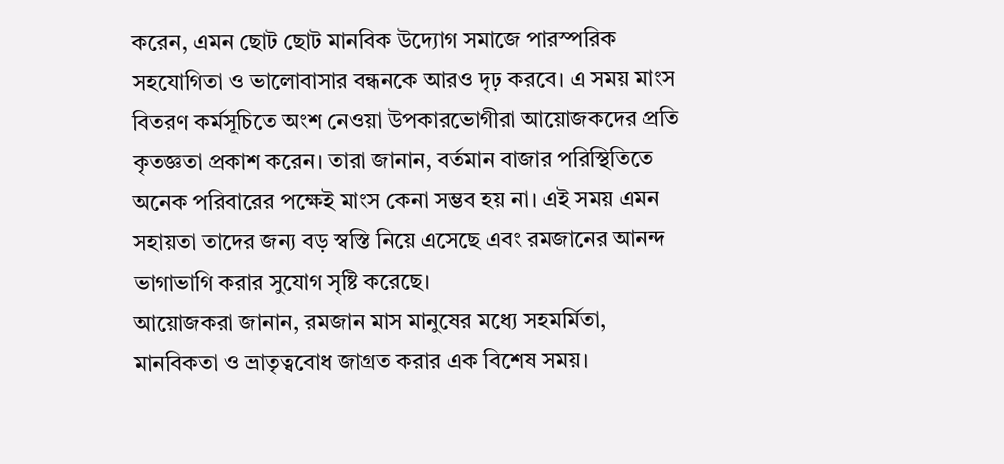করেন, এমন ছোট ছোট মানবিক উদ্যোগ সমাজে পারস্পরিক সহযোগিতা ও ভালোবাসার বন্ধনকে আরও দৃঢ় করবে। এ সময় মাংস বিতরণ কর্মসূচিতে অংশ নেওয়া উপকারভোগীরা আয়োজকদের প্রতি কৃতজ্ঞতা প্রকাশ করেন। তারা জানান, বর্তমান বাজার পরিস্থিতিতে অনেক পরিবারের পক্ষেই মাংস কেনা সম্ভব হয় না। এই সময় এমন সহায়তা তাদের জন্য বড় স্বস্তি নিয়ে এসেছে এবং রমজানের আনন্দ ভাগাভাগি করার সুযোগ সৃষ্টি করেছে।
আয়োজকরা জানান, রমজান মাস মানুষের মধ্যে সহমর্মিতা, মানবিকতা ও ভ্রাতৃত্ববোধ জাগ্রত করার এক বিশেষ সময়।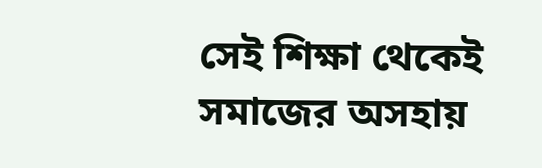সেই শিক্ষা থেকেই সমাজের অসহায়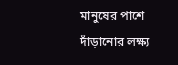মানুষের পাশে দাঁড়ানোর লক্ষ্য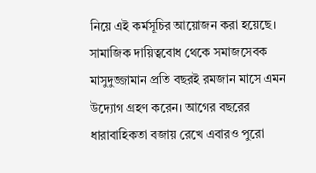নিয়ে এই কর্মসূচির আয়োজন করা হয়েছে। সামাজিক দায়িত্ববোধ থেকে সমাজসেবক মাসুদুজ্জামান প্রতি বছরই রমজান মাসে এমন উদ্যোগ গ্রহণ করেন। আগের বছরের ধারাবাহিকতা বজায় রেখে এবারও পুরো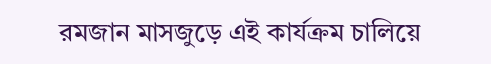রমজান মাসজুড়ে এই কার্যক্রম চালিয়ে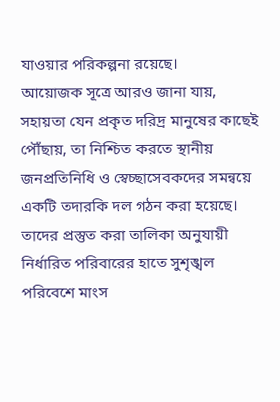যাওয়ার পরিকল্পনা রয়েছে।
আয়োজক সূত্রে আরও জানা যায়, সহায়তা যেন প্রকৃত দরিদ্র মানুষের কাছেই পৌঁছায়, তা নিশ্চিত করতে স্থানীয় জনপ্রতিনিধি ও স্বেচ্ছাসেবকদের সমন্বয়ে একটি তদারকি দল গঠন করা হয়েছে। তাদের প্রস্তুত করা তালিকা অনুযায়ী নির্ধারিত পরিবারের হাতে সুশৃঙ্খল পরিবেশে মাংস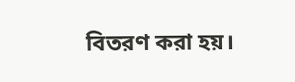বিতরণ করা হয়।